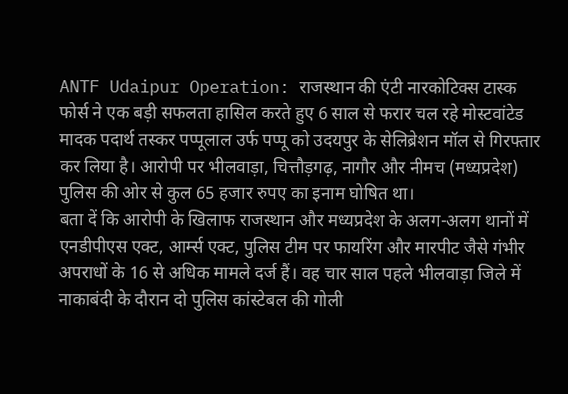ANTF Udaipur Operation: राजस्थान की एंटी नारकोटिक्स टास्क फोर्स ने एक बड़ी सफलता हासिल करते हुए 6 साल से फरार चल रहे मोस्टवांटेड मादक पदार्थ तस्कर पप्पूलाल उर्फ पप्पू को उदयपुर के सेलिब्रेशन मॉल से गिरफ्तार कर लिया है। आरोपी पर भीलवाड़ा, चित्तौड़गढ़, नागौर और नीमच (मध्यप्रदेश) पुलिस की ओर से कुल 65 हजार रुपए का इनाम घोषित था।
बता दें कि आरोपी के खिलाफ राजस्थान और मध्यप्रदेश के अलग-अलग थानों में एनडीपीएस एक्ट, आर्म्स एक्ट, पुलिस टीम पर फायरिंग और मारपीट जैसे गंभीर अपराधों के 16 से अधिक मामले दर्ज हैं। वह चार साल पहले भीलवाड़ा जिले में नाकाबंदी के दौरान दो पुलिस कांस्टेबल की गोली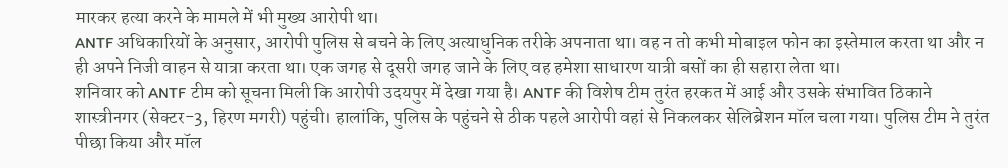मारकर हत्या करने के मामले में भी मुख्य आरोपी था।
ANTF अधिकारियों के अनुसार, आरोपी पुलिस से बचने के लिए अत्याधुनिक तरीके अपनाता था। वह न तो कभी मोबाइल फोन का इस्तेमाल करता था और न ही अपने निजी वाहन से यात्रा करता था। एक जगह से दूसरी जगह जाने के लिए वह हमेशा साधारण यात्री बसों का ही सहारा लेता था।
शनिवार को ANTF टीम को सूचना मिली कि आरोपी उदयपुर में देखा गया है। ANTF की विशेष टीम तुरंत हरकत में आई और उसके संभावित ठिकाने शास्त्रीनगर (सेक्टर-3, हिरण मगरी) पहुंची। हालांकि, पुलिस के पहुंचने से ठीक पहले आरोपी वहां से निकलकर सेलिब्रेशन मॉल चला गया। पुलिस टीम ने तुरंत पीछा किया और मॉल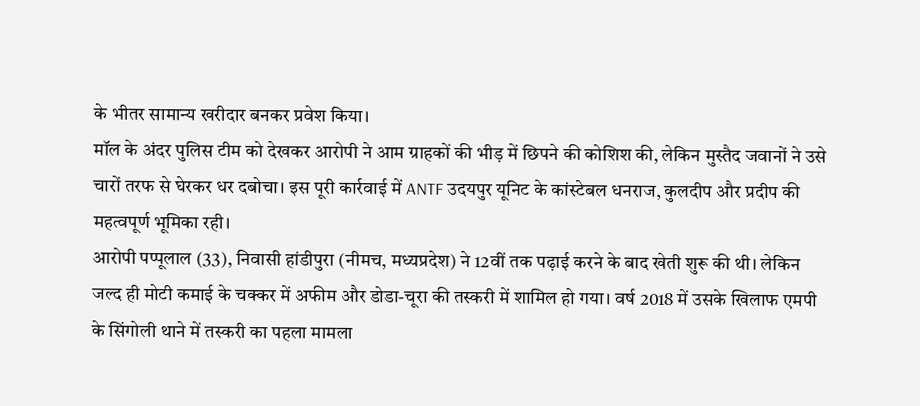के भीतर सामान्य खरीदार बनकर प्रवेश किया।
मॉल के अंदर पुलिस टीम को देखकर आरोपी ने आम ग्राहकों की भीड़ में छिपने की कोशिश की, लेकिन मुस्तैद जवानों ने उसे चारों तरफ से घेरकर धर दबोचा। इस पूरी कार्रवाई में ANTF उदयपुर यूनिट के कांस्टेबल धनराज, कुलदीप और प्रदीप की महत्वपूर्ण भूमिका रही।
आरोपी पप्पूलाल (33), निवासी हांडीपुरा (नीमच, मध्यप्रदेश) ने 12वीं तक पढ़ाई करने के बाद खेती शुरू की थी। लेकिन जल्द ही मोटी कमाई के चक्कर में अफीम और डोडा-चूरा की तस्करी में शामिल हो गया। वर्ष 2018 में उसके खिलाफ एमपी के सिंगोली थाने में तस्करी का पहला मामला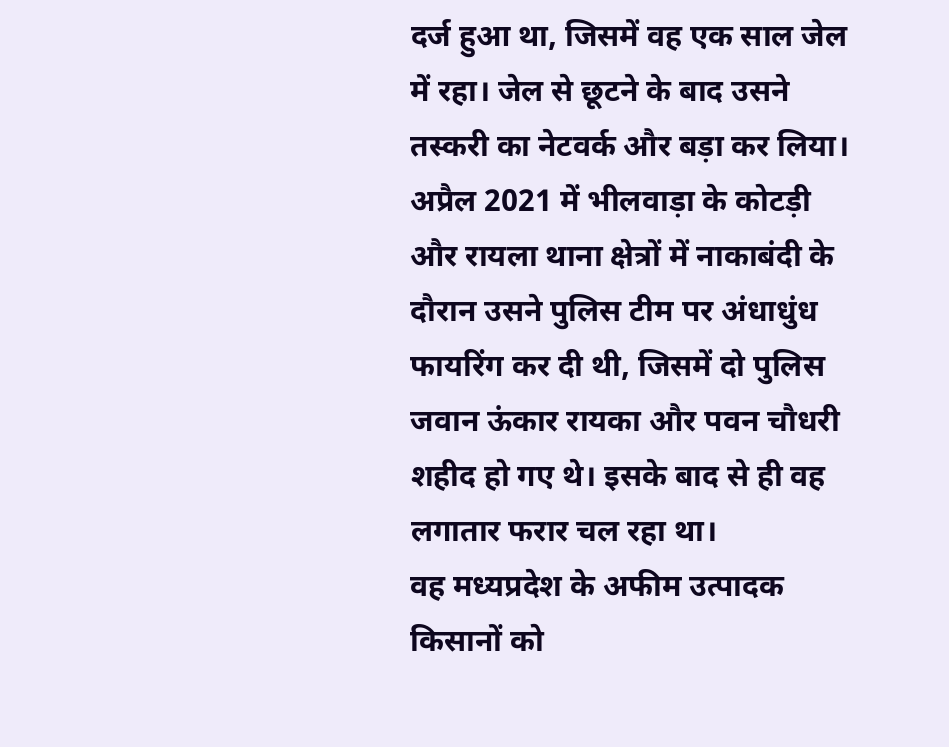दर्ज हुआ था, जिसमें वह एक साल जेल में रहा। जेल से छूटने के बाद उसने तस्करी का नेटवर्क और बड़ा कर लिया।
अप्रैल 2021 में भीलवाड़ा के कोटड़ी और रायला थाना क्षेत्रों में नाकाबंदी के दौरान उसने पुलिस टीम पर अंधाधुंध फायरिंग कर दी थी, जिसमें दो पुलिस जवान ऊंकार रायका और पवन चौधरी शहीद हो गए थे। इसके बाद से ही वह लगातार फरार चल रहा था।
वह मध्यप्रदेश के अफीम उत्पादक किसानों को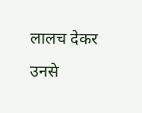लालच देकर उनसे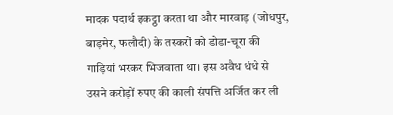मादक पदार्थ इकट्ठा करता था और मारवाड़ (जोधपुर, बाड़मेर, फलौदी) के तस्करों को डोडा-चूरा की गाड़ियां भरकर भिजवाता था। इस अवैध धंधे से उसने करोड़ों रुपए की काली संपत्ति अर्जित कर ली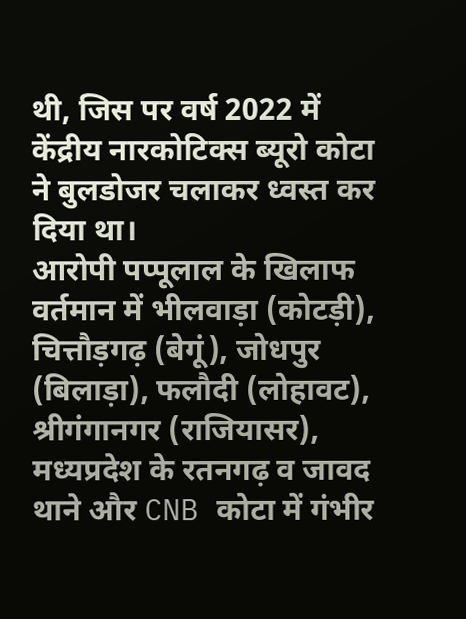थी, जिस पर वर्ष 2022 में केंद्रीय नारकोटिक्स ब्यूरो कोटा ने बुलडोजर चलाकर ध्वस्त कर दिया था।
आरोपी पप्पूलाल के खिलाफ वर्तमान में भीलवाड़ा (कोटड़ी), चित्तौड़गढ़ (बेगूं), जोधपुर (बिलाड़ा), फलौदी (लोहावट), श्रीगंगानगर (राजियासर), मध्यप्रदेश के रतनगढ़ व जावद थाने और CNB कोटा में गंभीर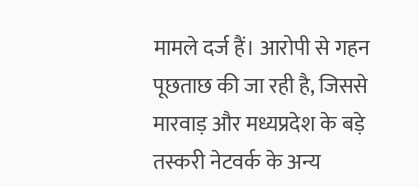मामले दर्ज हैं। आरोपी से गहन पूछताछ की जा रही है, जिससे मारवाड़ और मध्यप्रदेश के बड़े तस्करी नेटवर्क के अन्य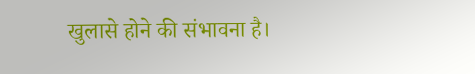खुलासे होने की संभावना है।